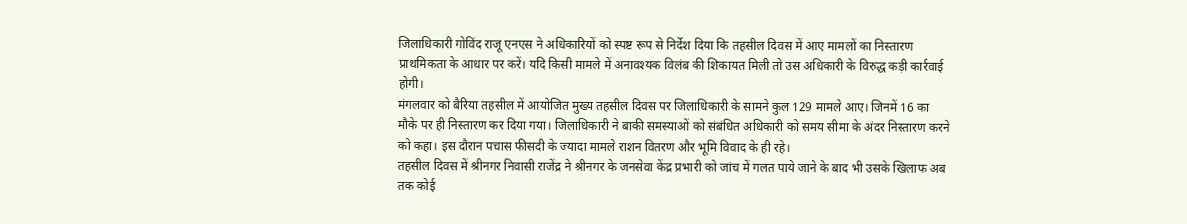जिलाधिकारी गोविंद राजू एनएस ने अधिकारियों को स्पष्ट रूप से निर्देश दिया कि तहसील दिवस में आए मामलों का निस्तारण प्राथमिकता के आधार पर करें। यदि किसी मामले में अनावश्यक विलंब की शिकायत मिली तो उस अधिकारी के विरुद्ध कड़ी कार्रवाई होगी।
मंगलवार को बैरिया तहसील में आयोजित मुख्य तहसील दिवस पर जिलाधिकारी के सामने कुल 129 मामले आए। जिनमें 16 का मौके पर ही निस्तारण कर दिया गया। जिलाधिकारी ने बाकी समस्याओं को संबंधित अधिकारी को समय सीमा के अंदर निस्तारण करने को कहा। इस दौरान पचास फीसदी के ज्यादा मामले राशन वितरण और भूमि विवाद के ही रहे।
तहसील दिवस में श्रीनगर निवासी राजेंद्र ने श्रीनगर के जनसेवा केंद्र प्रभारी को जांच में गलत पाये जाने के बाद भी उसके खिलाफ अब तक कोई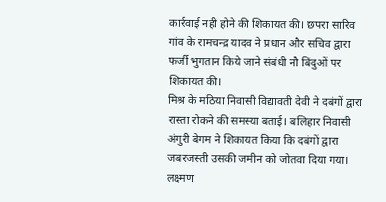कार्रवाई नही होने की शिकायत की। छपरा सारिव गांव के रामचन्द्र यादव ने प्रधान और सचिव द्वारा फर्जी भुगतान किये जाने संबंधी नौ बिंदुओं पर शिकायत की।
मिश्र के मठिया निवासी विद्यावती देवी ने दबंगों द्वारा रास्ता रोकने की समस्या बताई। बलिहार निवासी अंगुरी बेगम ने शिकायत किया कि दबंगों द्वारा जबरजस्ती उसकी जमीन को जोतवा दिया गया। लक्ष्मण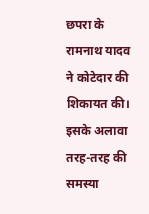छपरा के रामनाथ यादव ने कोटेदार की शिकायत की।
इसके अलावा तरह-तरह की समस्या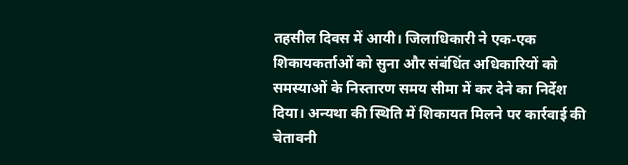तहसील दिवस में आयी। जिलाधिकारी ने एक-एक शिकायकर्ताओं को सुना और संबंधिंत अधिकारियों को समस्याओं के निस्तारण समय सीमा में कर देने का निर्देश दिया। अन्यथा की स्थिति में शिकायत मिलने पर कार्रवाई की चेतावनी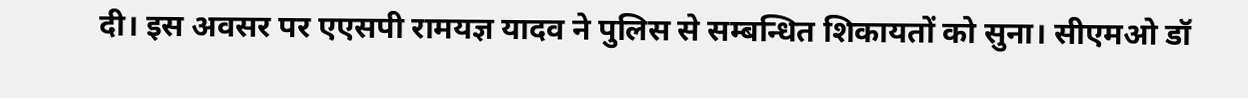दी। इस अवसर पर एएसपी रामयज्ञ यादव ने पुलिस से सम्बन्धित शिकायतों को सुना। सीएमओ डॉ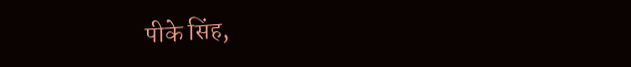पीके सिंह,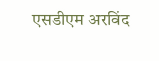एसडीएम अरविंद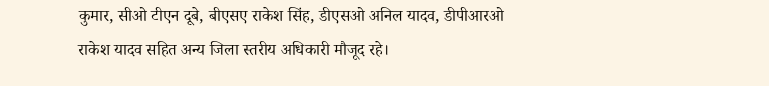कुमार, सीओ टीएन दूबे, बीएसए राकेश सिंह, डीएसओ अनिल यादव, डीपीआरओ राकेश यादव सहित अन्य जिला स्तरीय अधिकारी मौजूद रहे।